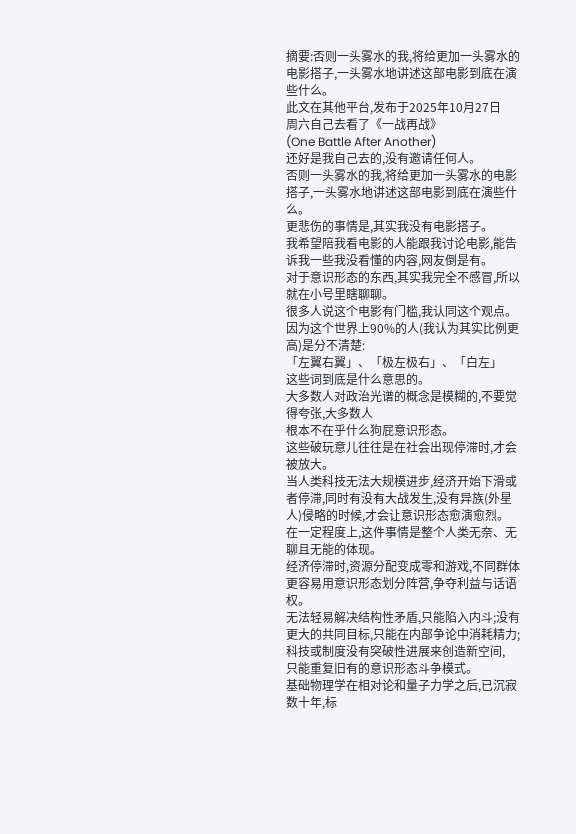摘要:否则一头雾水的我,将给更加一头雾水的电影搭子,一头雾水地讲述这部电影到底在演些什么。
此文在其他平台,发布于2025年10月27日
周六自己去看了《一战再战》
(One Battle After Another)
还好是我自己去的,没有邀请任何人。
否则一头雾水的我,将给更加一头雾水的电影搭子,一头雾水地讲述这部电影到底在演些什么。
更悲伤的事情是,其实我没有电影搭子。
我希望陪我看电影的人能跟我讨论电影,能告诉我一些我没看懂的内容,网友倒是有。
对于意识形态的东西,其实我完全不感冒,所以就在小号里瞎聊聊。
很多人说这个电影有门槛,我认同这个观点。
因为这个世界上90%的人(我认为其实比例更高)是分不清楚:
「左翼右翼」、「极左极右」、「白左」
这些词到底是什么意思的。
大多数人对政治光谱的概念是模糊的,不要觉得夸张,大多数人
根本不在乎什么狗屁意识形态。
这些破玩意儿往往是在社会出现停滞时,才会被放大。
当人类科技无法大规模进步,经济开始下滑或者停滞,同时有没有大战发生,没有异族(外星人)侵略的时候,才会让意识形态愈演愈烈。
在一定程度上,这件事情是整个人类无奈、无聊且无能的体现。
经济停滞时,资源分配变成零和游戏,不同群体更容易用意识形态划分阵营,争夺利益与话语权。
无法轻易解决结构性矛盾,只能陷入内斗;没有更大的共同目标,只能在内部争论中消耗精力;科技或制度没有突破性进展来创造新空间,
只能重复旧有的意识形态斗争模式。
基础物理学在相对论和量子力学之后,已沉寂数十年,标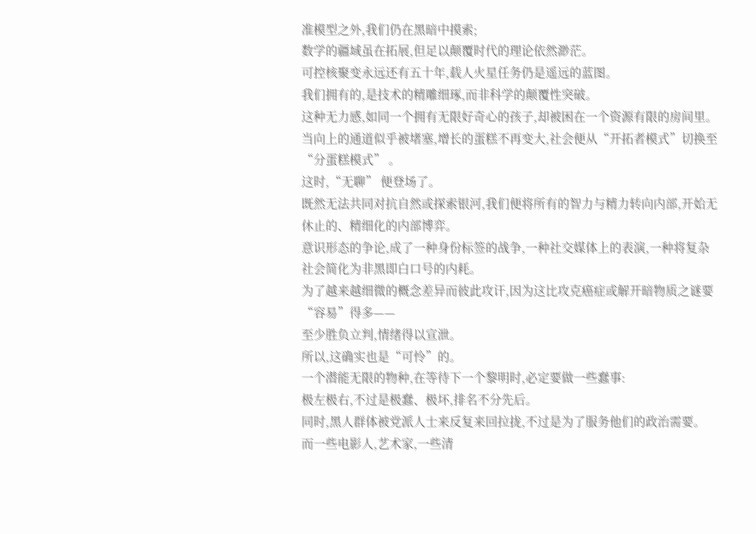准模型之外,我们仍在黑暗中摸索;
数学的疆域虽在拓展,但足以颠覆时代的理论依然渺茫。
可控核聚变永远还有五十年,载人火星任务仍是遥远的蓝图。
我们拥有的,是技术的精雕细琢,而非科学的颠覆性突破。
这种无力感,如同一个拥有无限好奇心的孩子,却被困在一个资源有限的房间里。
当向上的通道似乎被堵塞,增长的蛋糕不再变大,社会便从“开拓者模式”切换至 “分蛋糕模式” 。
这时,“无聊” 便登场了。
既然无法共同对抗自然或探索银河,我们便将所有的智力与精力转向内部,开始无休止的、精细化的内部博弈。
意识形态的争论,成了一种身份标签的战争,一种社交媒体上的表演,一种将复杂社会简化为非黑即白口号的内耗。
为了越来越细微的概念差异而彼此攻讦,因为这比攻克癌症或解开暗物质之谜要“容易”得多——
至少胜负立判,情绪得以宣泄。
所以,这确实也是“可怜”的。
一个潜能无限的物种,在等待下一个黎明时,必定要做一些蠢事:
极左极右,不过是极蠢、极坏,排名不分先后。
同时,黑人群体被党派人士来反复来回拉拢,不过是为了服务他们的政治需要。
而一些电影人,艺术家,一些清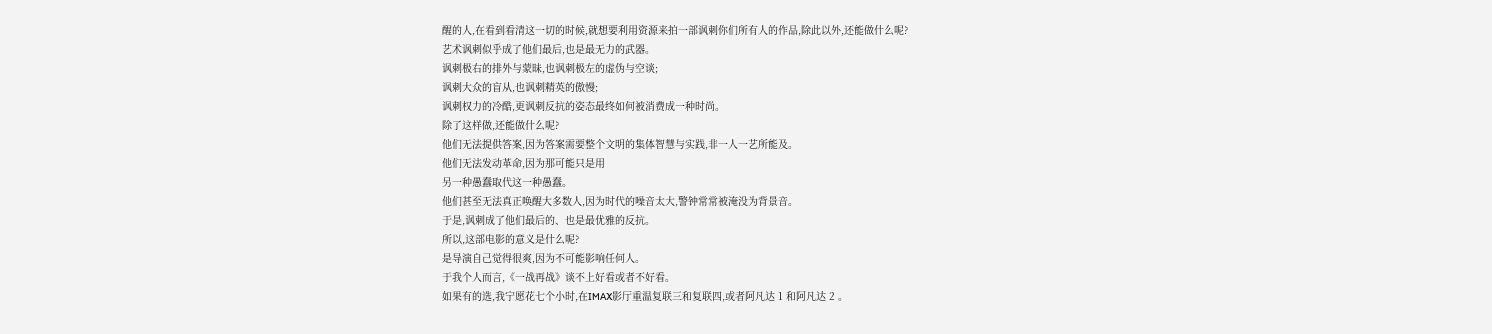醒的人,在看到看清这一切的时候,就想要利用资源来拍一部讽刺你们所有人的作品,除此以外,还能做什么呢?
艺术讽刺似乎成了他们最后,也是最无力的武器。
讽刺极右的排外与蒙昧,也讽刺极左的虚伪与空谈;
讽刺大众的盲从,也讽刺精英的傲慢;
讽刺权力的冷酷,更讽刺反抗的姿态最终如何被消费成一种时尚。
除了这样做,还能做什么呢?
他们无法提供答案,因为答案需要整个文明的集体智慧与实践,非一人一艺所能及。
他们无法发动革命,因为那可能只是用
另一种愚蠢取代这一种愚蠢。
他们甚至无法真正唤醒大多数人,因为时代的噪音太大,警钟常常被淹没为背景音。
于是,讽刺成了他们最后的、也是最优雅的反抗。
所以,这部电影的意义是什么呢?
是导演自己觉得很爽,因为不可能影响任何人。
于我个人而言,《一战再战》谈不上好看或者不好看。
如果有的选,我宁愿花七个小时,在IMAX影厅重温复联三和复联四,或者阿凡达 1 和阿凡达 2 。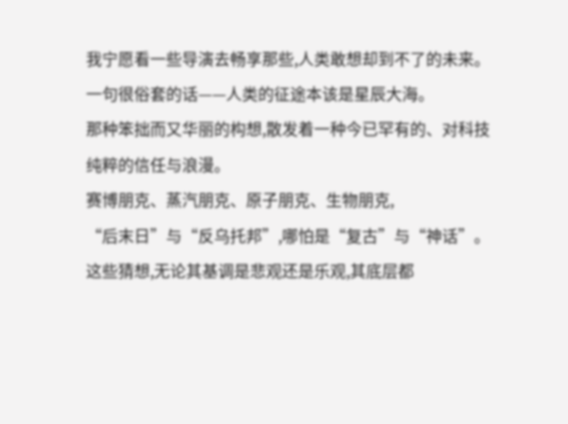我宁愿看一些导演去畅享那些,人类敢想却到不了的未来。
一句很俗套的话——人类的征途本该是星辰大海。
那种笨拙而又华丽的构想,散发着一种今已罕有的、对科技纯粹的信任与浪漫。
赛博朋克、蒸汽朋克、原子朋克、生物朋克,
“后末日”与“反乌托邦”,哪怕是“复古”与“神话”。
这些猜想,无论其基调是悲观还是乐观,其底层都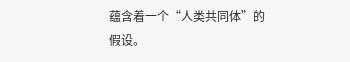蕴含着一个“人类共同体”的假设。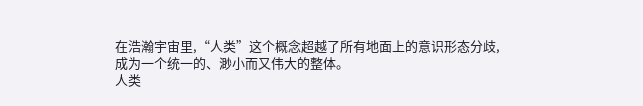在浩瀚宇宙里,“人类”这个概念超越了所有地面上的意识形态分歧,
成为一个统一的、渺小而又伟大的整体。
人类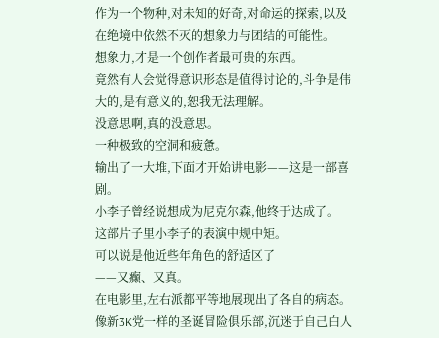作为一个物种,对未知的好奇,对命运的探索,以及在绝境中依然不灭的想象力与团结的可能性。
想象力,才是一个创作者最可贵的东西。
竟然有人会觉得意识形态是值得讨论的,斗争是伟大的,是有意义的,恕我无法理解。
没意思啊,真的没意思。
一种极致的空洞和疲惫。
输出了一大堆,下面才开始讲电影——这是一部喜剧。
小李子曾经说想成为尼克尔森,他终于达成了。
这部片子里小李子的表演中规中矩。
可以说是他近些年角色的舒适区了
——又癫、又真。
在电影里,左右派都平等地展现出了各自的病态。
像新3K党一样的圣诞冒险俱乐部,沉迷于自己白人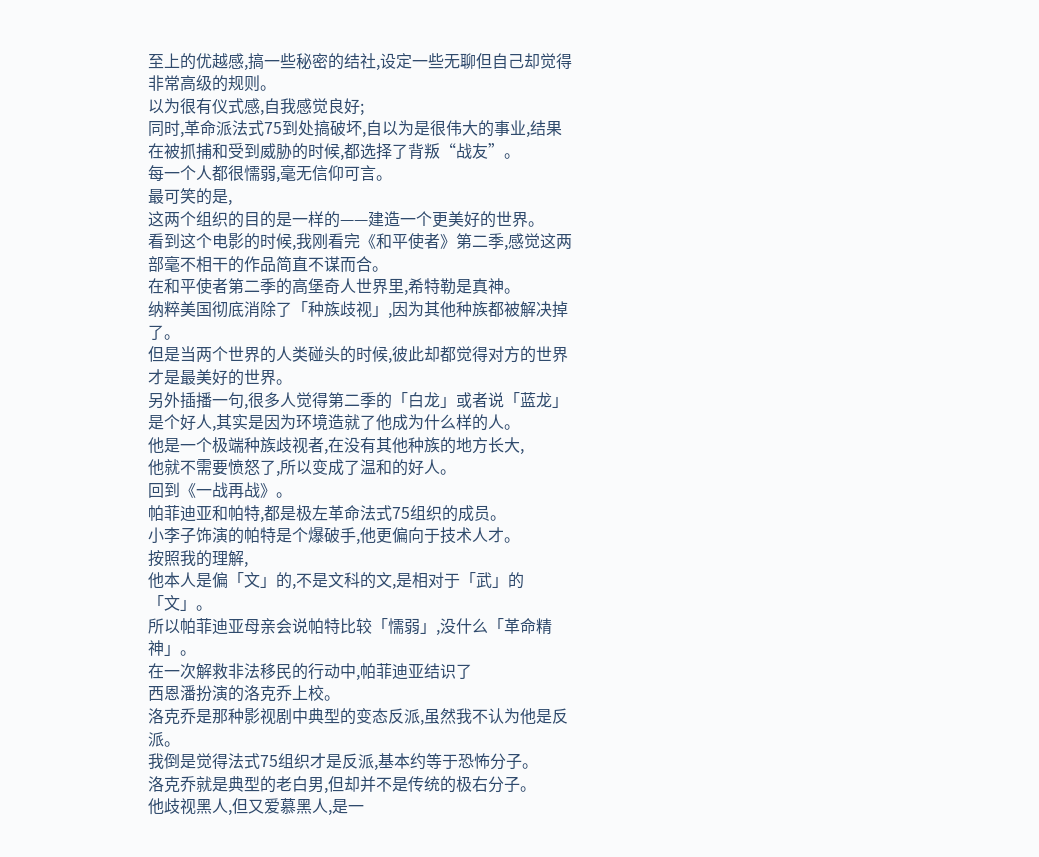至上的优越感,搞一些秘密的结社,设定一些无聊但自己却觉得非常高级的规则。
以为很有仪式感,自我感觉良好;
同时,革命派法式75到处搞破坏,自以为是很伟大的事业,结果在被抓捕和受到威胁的时候,都选择了背叛“战友”。
每一个人都很懦弱,毫无信仰可言。
最可笑的是,
这两个组织的目的是一样的——建造一个更美好的世界。
看到这个电影的时候,我刚看完《和平使者》第二季,感觉这两部毫不相干的作品简直不谋而合。
在和平使者第二季的高堡奇人世界里,希特勒是真神。
纳粹美国彻底消除了「种族歧视」,因为其他种族都被解决掉了。
但是当两个世界的人类碰头的时候,彼此却都觉得对方的世界才是最美好的世界。
另外插播一句,很多人觉得第二季的「白龙」或者说「蓝龙」是个好人,其实是因为环境造就了他成为什么样的人。
他是一个极端种族歧视者,在没有其他种族的地方长大,
他就不需要愤怒了,所以变成了温和的好人。
回到《一战再战》。
帕菲迪亚和帕特,都是极左革命法式75组织的成员。
小李子饰演的帕特是个爆破手,他更偏向于技术人才。
按照我的理解,
他本人是偏「文」的,不是文科的文,是相对于「武」的「文」。
所以帕菲迪亚母亲会说帕特比较「懦弱」,没什么「革命精神」。
在一次解救非法移民的行动中,帕菲迪亚结识了
西恩潘扮演的洛克乔上校。
洛克乔是那种影视剧中典型的变态反派,虽然我不认为他是反派。
我倒是觉得法式75组织才是反派,基本约等于恐怖分子。
洛克乔就是典型的老白男,但却并不是传统的极右分子。
他歧视黑人,但又爱慕黑人,是一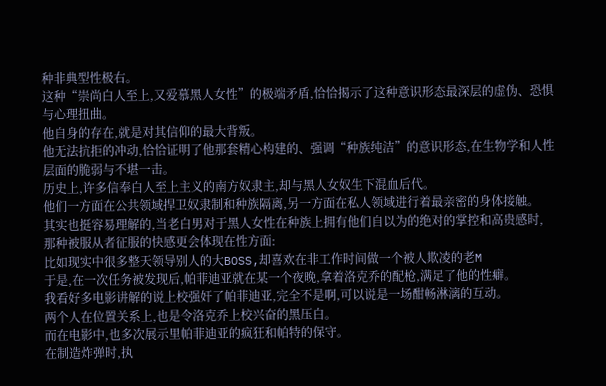种非典型性极右。
这种“崇尚白人至上,又爱慕黑人女性”的极端矛盾,恰恰揭示了这种意识形态最深层的虚伪、恐惧与心理扭曲。
他自身的存在,就是对其信仰的最大背叛。
他无法抗拒的冲动,恰恰证明了他那套精心构建的、强调“种族纯洁”的意识形态,在生物学和人性层面的脆弱与不堪一击。
历史上,许多信奉白人至上主义的南方奴隶主,却与黑人女奴生下混血后代。
他们一方面在公共领域捍卫奴隶制和种族隔离,另一方面在私人领域进行着最亲密的身体接触。
其实也挺容易理解的,当老白男对于黑人女性在种族上拥有他们自以为的绝对的掌控和高贵感时,
那种被服从者征服的快感更会体现在性方面:
比如现实中很多整天领导别人的大BOSS,却喜欢在非工作时间做一个被人欺凌的老M
于是,在一次任务被发现后,帕菲迪亚就在某一个夜晚,拿着洛克乔的配枪,满足了他的性癖。
我看好多电影讲解的说上校强奸了帕菲迪亚,完全不是啊,可以说是一场酣畅淋漓的互动。
两个人在位置关系上,也是令洛克乔上校兴奋的黑压白。
而在电影中,也多次展示里帕菲迪亚的疯狂和帕特的保守。
在制造炸弹时,执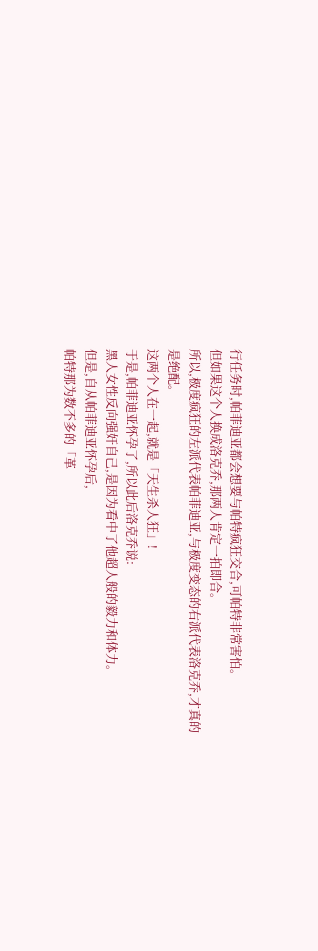行任务时,帕菲迪亚都会想要与帕特疯狂交合,可帕特非常害怕。
但如果这个人换成洛克乔,那两人肯定一拍即合。
所以,极度疯狂的左派代表帕菲迪亚,与极度变态的右派代表洛克乔,才真的是绝配。
这两个人在一起,就是「天生杀人狂」!
于是,帕菲迪亚怀孕了,所以此后洛克乔说:
黑人女性反向强奸自己,是因为看中了他超人般的毅力和体力。
但是,自从帕菲迪亚怀孕后,
帕特那为数不多的「革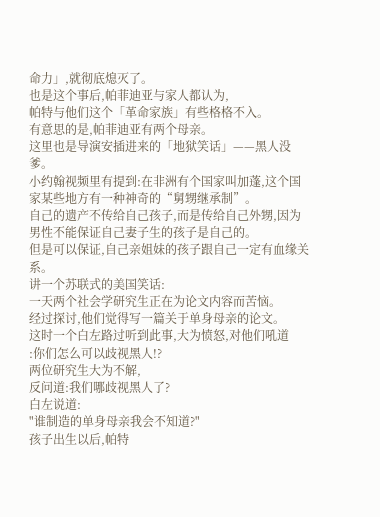命力」,就彻底熄灭了。
也是这个事后,帕菲迪亚与家人都认为,
帕特与他们这个「革命家族」有些格格不入。
有意思的是,帕菲迪亚有两个母亲。
这里也是导演安插进来的「地狱笑话」——黑人没爹。
小约翰视频里有提到:在非洲有个国家叫加蓬,这个国家某些地方有一种神奇的“舅甥继承制”。
自己的遗产不传给自己孩子,而是传给自己外甥,因为男性不能保证自己妻子生的孩子是自己的。
但是可以保证,自己亲姐妹的孩子跟自己一定有血缘关系。
讲一个苏联式的美国笑话:
一天两个社会学研究生正在为论文内容而苦恼。
经过探讨,他们觉得写一篇关于单身母亲的论文。
这时一个白左路过听到此事,大为愤怒,对他们吼道
:你们怎么可以歧视黑人!?
两位研究生大为不解,
反问道:我们哪歧视黑人了?
白左说道:
"谁制造的单身母亲我会不知道?"
孩子出生以后,帕特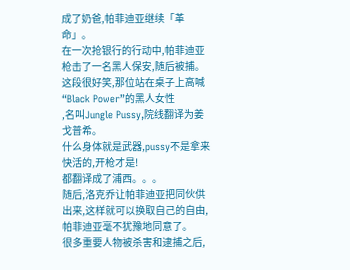成了奶爸,帕菲迪亚继续「革命」。
在一次抢银行的行动中,帕菲迪亚枪击了一名黑人保安,随后被捕。
这段很好笑,那位站在桌子上高喊“Black Power”的黑人女性
,名叫Jungle Pussy,院线翻译为姜戈普希。
什么身体就是武器,pussy不是拿来快活的,开枪才是!
都翻译成了浦西。。。
随后,洛克乔让帕菲迪亚把同伙供出来,这样就可以换取自己的自由,帕菲迪亚毫不犹豫地同意了。
很多重要人物被杀害和逮捕之后,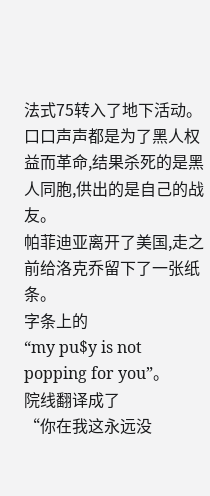法式75转入了地下活动。
口口声声都是为了黑人权益而革命,结果杀死的是黑人同胞,供出的是自己的战友。
帕菲迪亚离开了美国,走之前给洛克乔留下了一张纸条。
字条上的
“my pu$y is not popping for you”。
院线翻译成了
“你在我这永远没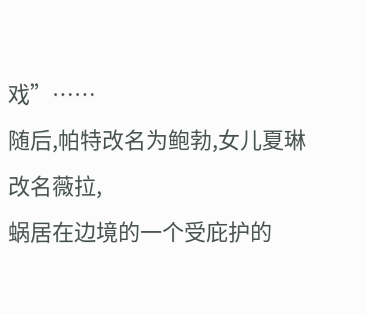戏”……
随后,帕特改名为鲍勃,女儿夏琳改名薇拉,
蜗居在边境的一个受庇护的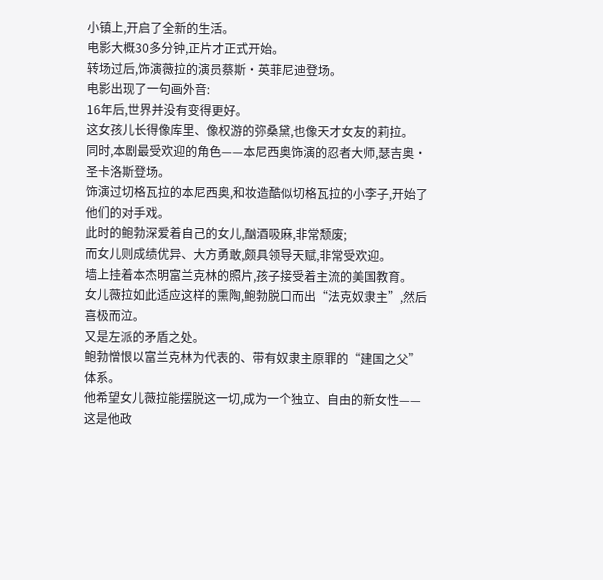小镇上,开启了全新的生活。
电影大概30多分钟,正片才正式开始。
转场过后,饰演薇拉的演员蔡斯·英菲尼迪登场。
电影出现了一句画外音:
16年后,世界并没有变得更好。
这女孩儿长得像库里、像权游的弥桑黛,也像天才女友的莉拉。
同时,本剧最受欢迎的角色——本尼西奥饰演的忍者大师,瑟吉奥·圣卡洛斯登场。
饰演过切格瓦拉的本尼西奥,和妆造酷似切格瓦拉的小李子,开始了他们的对手戏。
此时的鲍勃深爱着自己的女儿,酗酒吸麻,非常颓废;
而女儿则成绩优异、大方勇敢,颇具领导天赋,非常受欢迎。
墙上挂着本杰明富兰克林的照片,孩子接受着主流的美国教育。
女儿薇拉如此适应这样的熏陶,鲍勃脱口而出“法克奴隶主”,然后喜极而泣。
又是左派的矛盾之处。
鲍勃憎恨以富兰克林为代表的、带有奴隶主原罪的“建国之父”体系。
他希望女儿薇拉能摆脱这一切,成为一个独立、自由的新女性——这是他政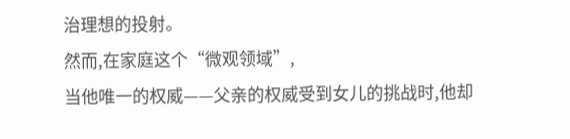治理想的投射。
然而,在家庭这个“微观领域”,
当他唯一的权威——父亲的权威受到女儿的挑战时,他却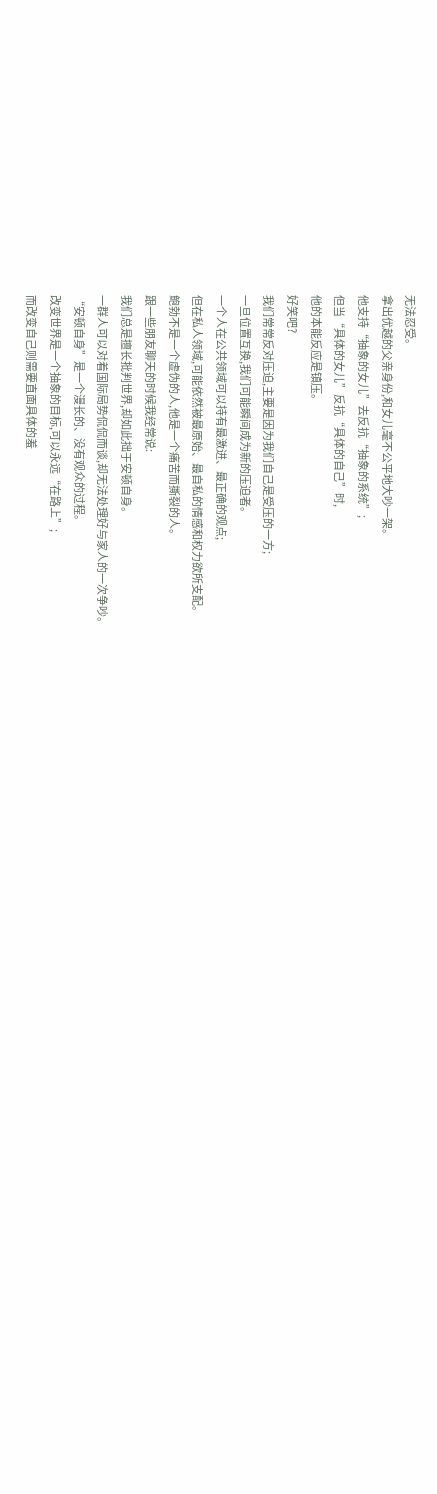无法忍受。
拿出优越的父亲身份,和女儿毫不公平地大吵一架。
他支持“抽象的女儿”去反抗“抽象的系统”;
但当“具体的女儿”反抗“具体的自己”时,
他的本能反应是镇压。
好笑吧?
我们常常反对压迫,主要是因为我们自己是受压的一方;
一旦位置互换,我们可能瞬间成为新的压迫者。
一个人在公共领域可以持有最激进、最正确的观点;
但在私人领域,可能依然被最原始、最自私的情感和权力欲所支配。
鲍勃不是一个虚伪的人,他是一个痛苦而撕裂的人。
跟一些朋友聊天的时候我经常说:
我们总是擅长批判世界,却如此拙于安顿自身。
一群人可以对着国际局势侃侃而谈,却无法处理好与家人的一次争吵。
“安顿自身”是一个漫长的、没有观众的过程。
改变世界是一个抽象的目标,可以永远“在路上”;
而改变自己则需要直面具体的羞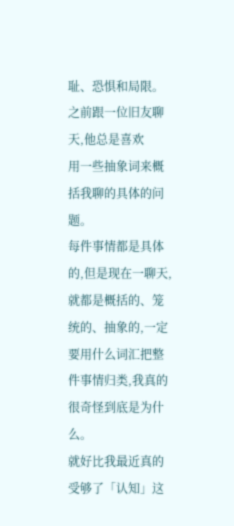耻、恐惧和局限。
之前跟一位旧友聊天,他总是喜欢
用一些抽象词来概括我聊的具体的问题。
每件事情都是具体的,但是现在一聊天,就都是概括的、笼统的、抽象的,一定要用什么词汇把整件事情归类,我真的很奇怪到底是为什么。
就好比我最近真的受够了「认知」这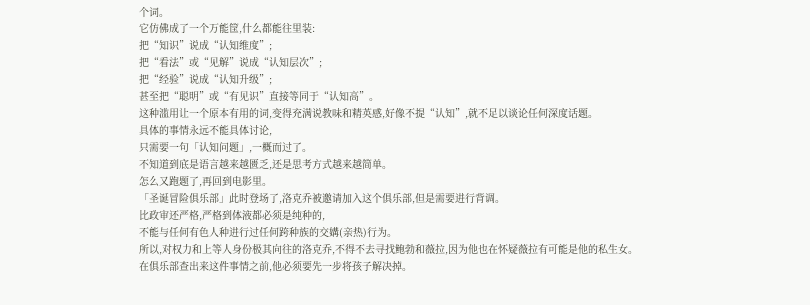个词。
它仿佛成了一个万能筐,什么都能往里装:
把“知识”说成“认知维度”;
把“看法”或“见解”说成“认知层次”;
把“经验”说成“认知升级”;
甚至把“聪明”或“有见识”直接等同于“认知高”。
这种滥用让一个原本有用的词,变得充满说教味和精英感,好像不提“认知”,就不足以谈论任何深度话题。
具体的事情永远不能具体讨论,
只需要一句「认知问题」,一概而过了。
不知道到底是语言越来越匮乏,还是思考方式越来越简单。
怎么又跑题了,再回到电影里。
「圣诞冒险俱乐部」此时登场了,洛克乔被邀请加入这个俱乐部,但是需要进行背调。
比政审还严格,严格到体液都必须是纯种的,
不能与任何有色人种进行过任何跨种族的交媾(亲热)行为。
所以,对权力和上等人身份极其向往的洛克乔,不得不去寻找鲍勃和薇拉,因为他也在怀疑薇拉有可能是他的私生女。
在俱乐部查出来这件事情之前,他必须要先一步将孩子解决掉。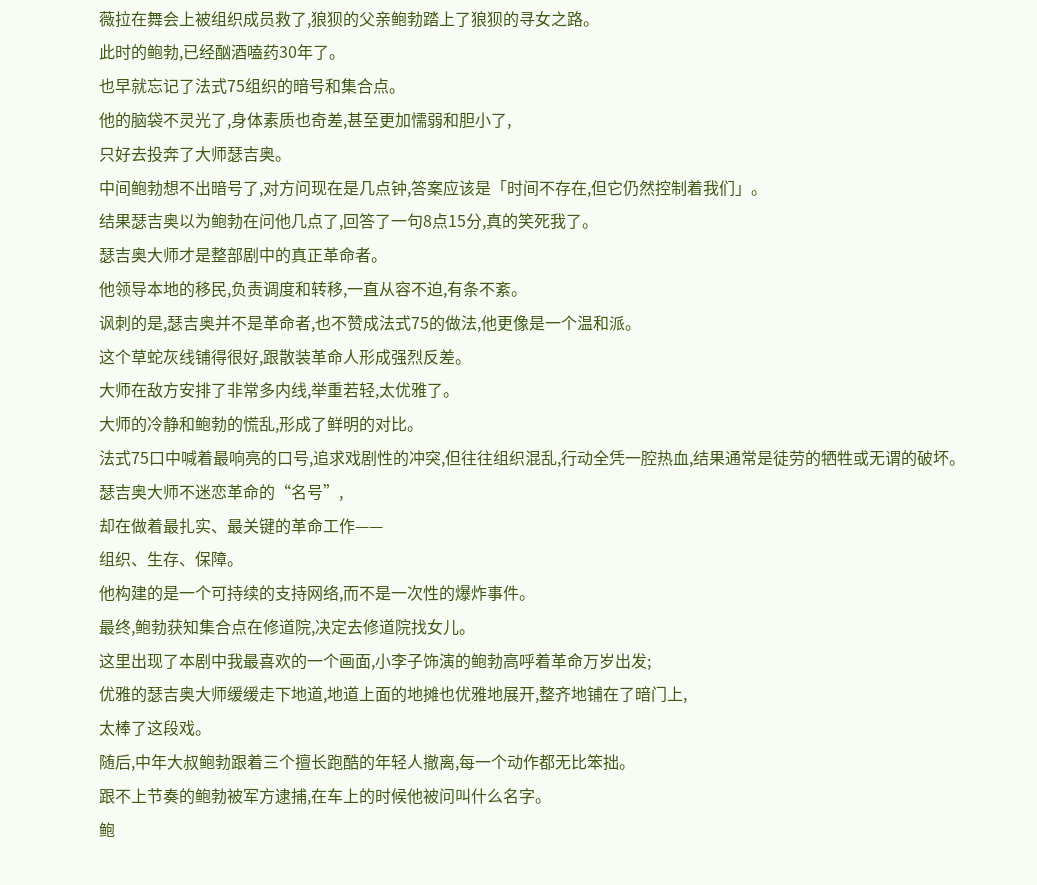薇拉在舞会上被组织成员救了,狼狈的父亲鲍勃踏上了狼狈的寻女之路。
此时的鲍勃,已经酗酒嗑药30年了。
也早就忘记了法式75组织的暗号和集合点。
他的脑袋不灵光了,身体素质也奇差,甚至更加懦弱和胆小了,
只好去投奔了大师瑟吉奥。
中间鲍勃想不出暗号了,对方问现在是几点钟,答案应该是「时间不存在,但它仍然控制着我们」。
结果瑟吉奥以为鲍勃在问他几点了,回答了一句8点15分,真的笑死我了。
瑟吉奥大师才是整部剧中的真正革命者。
他领导本地的移民,负责调度和转移,一直从容不迫,有条不紊。
讽刺的是,瑟吉奥并不是革命者,也不赞成法式75的做法,他更像是一个温和派。
这个草蛇灰线铺得很好,跟散装革命人形成强烈反差。
大师在敌方安排了非常多内线,举重若轻,太优雅了。
大师的冷静和鲍勃的慌乱,形成了鲜明的对比。
法式75口中喊着最响亮的口号,追求戏剧性的冲突,但往往组织混乱,行动全凭一腔热血,结果通常是徒劳的牺牲或无谓的破坏。
瑟吉奥大师不迷恋革命的“名号”,
却在做着最扎实、最关键的革命工作——
组织、生存、保障。
他构建的是一个可持续的支持网络,而不是一次性的爆炸事件。
最终,鲍勃获知集合点在修道院,决定去修道院找女儿。
这里出现了本剧中我最喜欢的一个画面,小李子饰演的鲍勃高呼着革命万岁出发;
优雅的瑟吉奥大师缓缓走下地道,地道上面的地摊也优雅地展开,整齐地铺在了暗门上,
太棒了这段戏。
随后,中年大叔鲍勃跟着三个擅长跑酷的年轻人撤离,每一个动作都无比笨拙。
跟不上节奏的鲍勃被军方逮捕,在车上的时候他被问叫什么名字。
鲍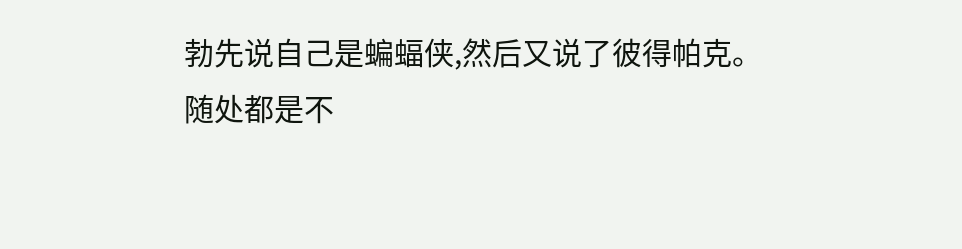勃先说自己是蝙蝠侠,然后又说了彼得帕克。
随处都是不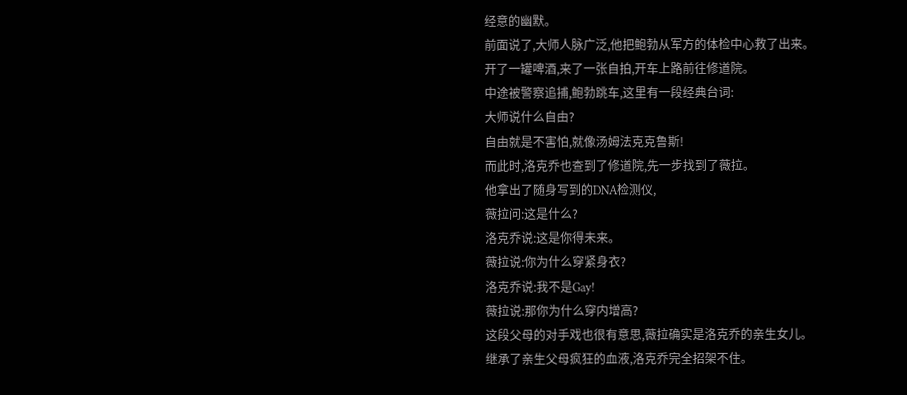经意的幽默。
前面说了,大师人脉广泛,他把鲍勃从军方的体检中心救了出来。
开了一罐啤酒,来了一张自拍,开车上路前往修道院。
中途被警察追捕,鲍勃跳车,这里有一段经典台词:
大师说什么自由?
自由就是不害怕,就像汤姆法克克鲁斯!
而此时,洛克乔也查到了修道院,先一步找到了薇拉。
他拿出了随身写到的DNA检测仪,
薇拉问:这是什么?
洛克乔说:这是你得未来。
薇拉说:你为什么穿紧身衣?
洛克乔说:我不是Gay!
薇拉说:那你为什么穿内增高?
这段父母的对手戏也很有意思,薇拉确实是洛克乔的亲生女儿。
继承了亲生父母疯狂的血液,洛克乔完全招架不住。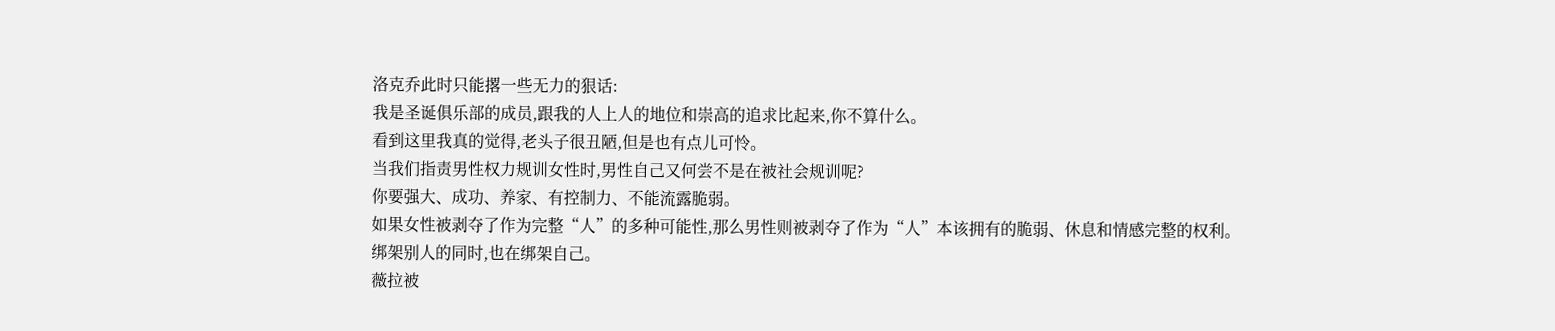洛克乔此时只能撂一些无力的狠话:
我是圣诞俱乐部的成员,跟我的人上人的地位和崇高的追求比起来,你不算什么。
看到这里我真的觉得,老头子很丑陋,但是也有点儿可怜。
当我们指责男性权力规训女性时,男性自己又何尝不是在被社会规训呢?
你要强大、成功、养家、有控制力、不能流露脆弱。
如果女性被剥夺了作为完整“人”的多种可能性,那么男性则被剥夺了作为“人”本该拥有的脆弱、休息和情感完整的权利。
绑架别人的同时,也在绑架自己。
薇拉被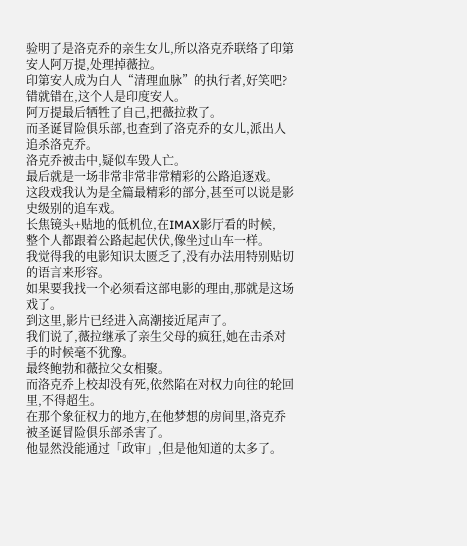验明了是洛克乔的亲生女儿,所以洛克乔联络了印第安人阿万提,处理掉薇拉。
印第安人成为白人“清理血脉”的执行者,好笑吧?
错就错在,这个人是印度安人。
阿万提最后牺牲了自己,把薇拉救了。
而圣诞冒险俱乐部,也查到了洛克乔的女儿,派出人追杀洛克乔。
洛克乔被击中,疑似车毁人亡。
最后就是一场非常非常非常精彩的公路追逐戏。
这段戏我认为是全篇最精彩的部分,甚至可以说是影史级别的追车戏。
长焦镜头+贴地的低机位,在IMAX影厅看的时候,
整个人都跟着公路起起伏伏,像坐过山车一样。
我觉得我的电影知识太匮乏了,没有办法用特别贴切的语言来形容。
如果要我找一个必须看这部电影的理由,那就是这场戏了。
到这里,影片已经进入高潮接近尾声了。
我们说了,薇拉继承了亲生父母的疯狂,她在击杀对手的时候毫不犹豫。
最终鲍勃和薇拉父女相聚。
而洛克乔上校却没有死,依然陷在对权力向往的轮回里,不得超生。
在那个象征权力的地方,在他梦想的房间里,洛克乔被圣诞冒险俱乐部杀害了。
他显然没能通过「政审」,但是他知道的太多了。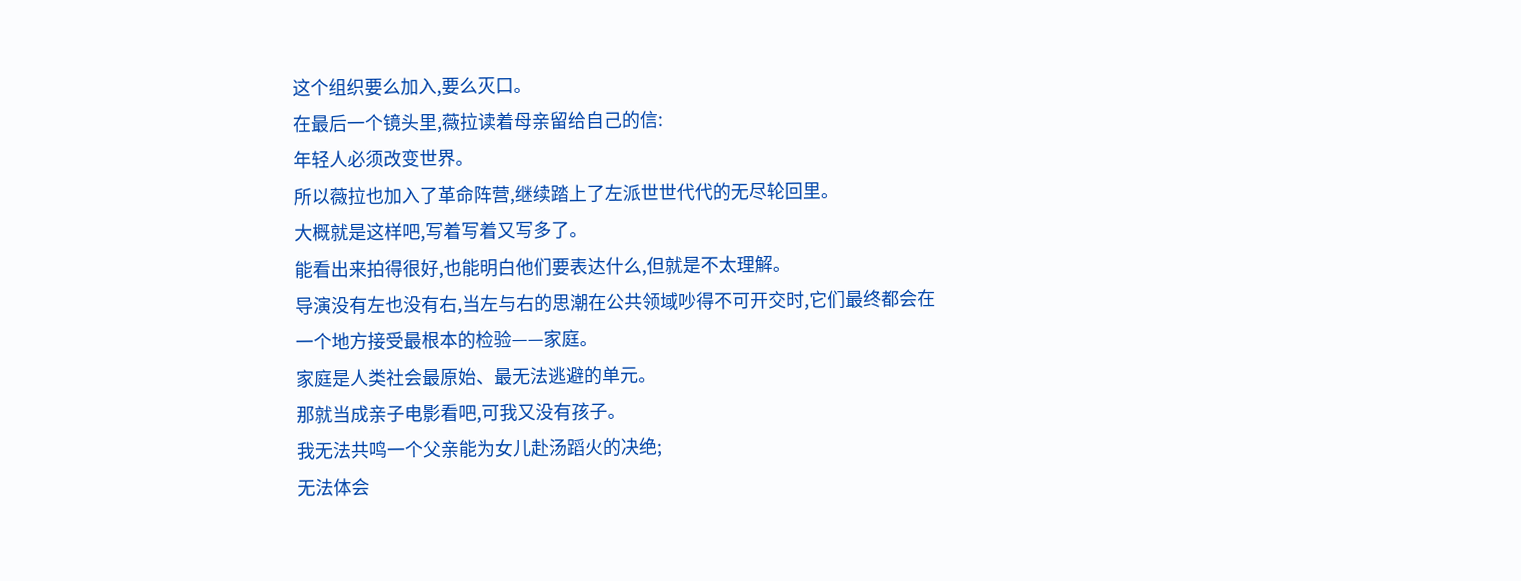这个组织要么加入,要么灭口。
在最后一个镜头里,薇拉读着母亲留给自己的信:
年轻人必须改变世界。
所以薇拉也加入了革命阵营,继续踏上了左派世世代代的无尽轮回里。
大概就是这样吧,写着写着又写多了。
能看出来拍得很好,也能明白他们要表达什么,但就是不太理解。
导演没有左也没有右,当左与右的思潮在公共领域吵得不可开交时,它们最终都会在
一个地方接受最根本的检验——家庭。
家庭是人类社会最原始、最无法逃避的单元。
那就当成亲子电影看吧,可我又没有孩子。
我无法共鸣一个父亲能为女儿赴汤蹈火的决绝;
无法体会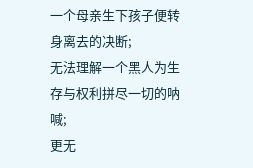一个母亲生下孩子便转身离去的决断;
无法理解一个黑人为生存与权利拼尽一切的呐喊;
更无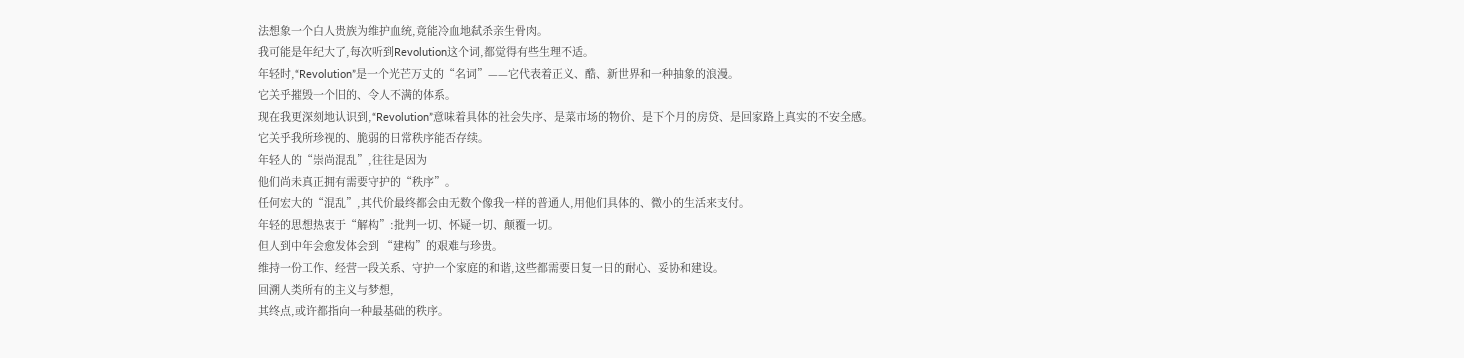法想象一个白人贵族为维护血统,竟能冷血地弑杀亲生骨肉。
我可能是年纪大了,每次听到Revolution这个词,都觉得有些生理不适。
年轻时,“Revolution”是一个光芒万丈的“名词”——它代表着正义、酷、新世界和一种抽象的浪漫。
它关乎摧毁一个旧的、令人不满的体系。
现在我更深刻地认识到,“Revolution”意味着具体的社会失序、是菜市场的物价、是下个月的房贷、是回家路上真实的不安全感。
它关乎我所珍视的、脆弱的日常秩序能否存续。
年轻人的“崇尚混乱”,往往是因为
他们尚未真正拥有需要守护的“秩序”。
任何宏大的“混乱”,其代价最终都会由无数个像我一样的普通人,用他们具体的、微小的生活来支付。
年轻的思想热衷于“解构”:批判一切、怀疑一切、颠覆一切。
但人到中年会愈发体会到 “建构”的艰难与珍贵。
维持一份工作、经营一段关系、守护一个家庭的和谐,这些都需要日复一日的耐心、妥协和建设。
回溯人类所有的主义与梦想,
其终点,或许都指向一种最基础的秩序。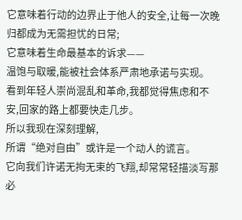它意味着行动的边界止于他人的安全,让每一次晚归都成为无需担忧的日常;
它意味着生命最基本的诉求——
温饱与取暖,能被社会体系严肃地承诺与实现。
看到年轻人崇尚混乱和革命,我都觉得焦虑和不安,回家的路上都要快走几步。
所以我现在深刻理解,
所谓“绝对自由”或许是一个动人的谎言。
它向我们许诺无拘无束的飞翔,却常常轻描淡写那必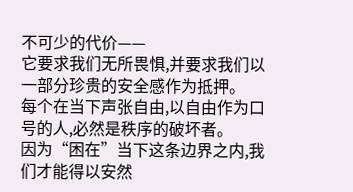不可少的代价——
它要求我们无所畏惧,并要求我们以一部分珍贵的安全感作为抵押。
每个在当下声张自由,以自由作为口号的人,必然是秩序的破坏者。
因为“困在”当下这条边界之内,我们才能得以安然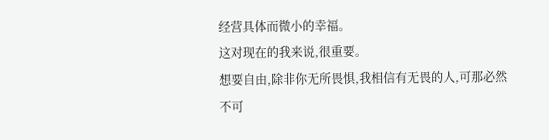经营具体而微小的幸福。
这对现在的我来说,很重要。
想要自由,除非你无所畏惧,我相信有无畏的人,可那必然不可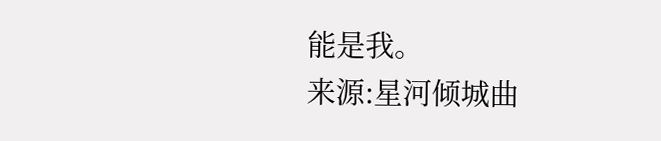能是我。
来源:星河倾城曲